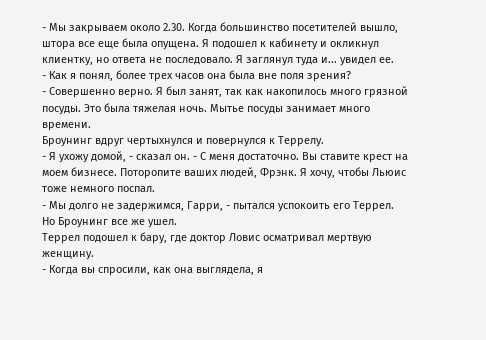- Мы закрываем около 2.30. Когда большинство посетителей вышло, штора все еще была опущена. Я подошел к кабинету и окликнул клиентку, но ответа не последовало. Я заглянул туда и... увидел ее.
- Как я понял, более трех часов она была вне поля зрения?
- Совершенно верно. Я был занят, так как накопилось много грязной посуды. Это была тяжелая ночь. Мытье посуды занимает много времени.
Броунинг вдруг чертыхнулся и повернулся к Террелу.
- Я ухожу домой, - сказал он. - С меня достаточно. Вы ставите крест на моем бизнесе. Поторопите ваших людей, Фрэнк. Я хочу, чтобы Льюис тоже немного поспал.
- Мы долго не задержимся, Гарри, - пытался успокоить его Террел.
Но Броунинг все же ушел.
Террел подошел к бару, где доктор Ловис осматривал мертвую женщину.
- Когда вы спросили, как она выглядела, я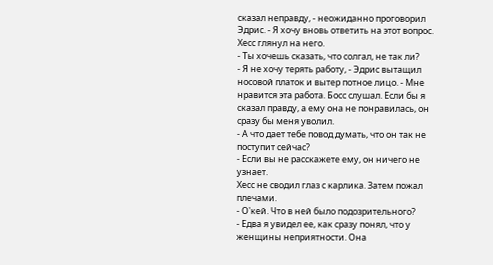сказал неправду, - неожиданно проговорил Эдрис. - Я хочу вновь ответить на этот вопрос.
Хесс глянул на него.
- Ты хочешь сказать, что солгал, не так ли?
- Я не хочу терять работу, - Эдрис вытащил носовой платок и вытер потное лицо. - Мне нравится эта работа. Босс слушал. Если бы я сказал правду, а ему она не понравилась, он сразу бы меня уволил.
- А что дает тебе повод думать, что он так не поступит сейчас?
- Если вы не расскажете ему, он ничего не узнает.
Хесс не сводил глаз с карлика. Затем пожал плечами.
- О'кей. Что в ней было подозрительного?
- Едва я увидел ее, как сразу понял, что у женщины неприятности. Она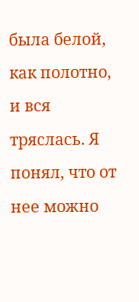была белой, как полотно, и вся тряслась. Я понял, что от нее можно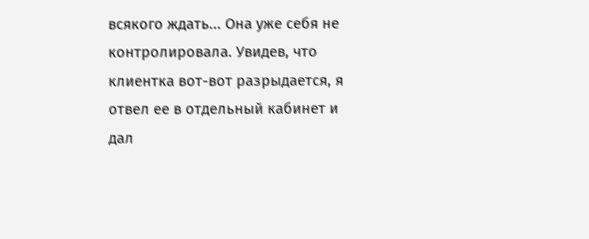всякого ждать... Она уже себя не контролировала. Увидев, что клиентка вот-вот разрыдается, я отвел ее в отдельный кабинет и дал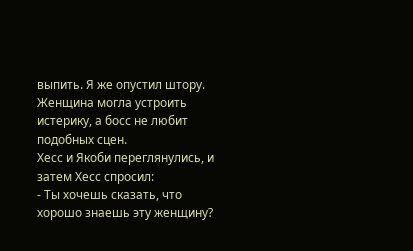выпить. Я же опустил штору. Женщина могла устроить истерику, а босс не любит подобных сцен.
Хесс и Якоби переглянулись, и затем Хесс спросил:
- Ты хочешь сказать, что хорошо знаешь эту женщину?